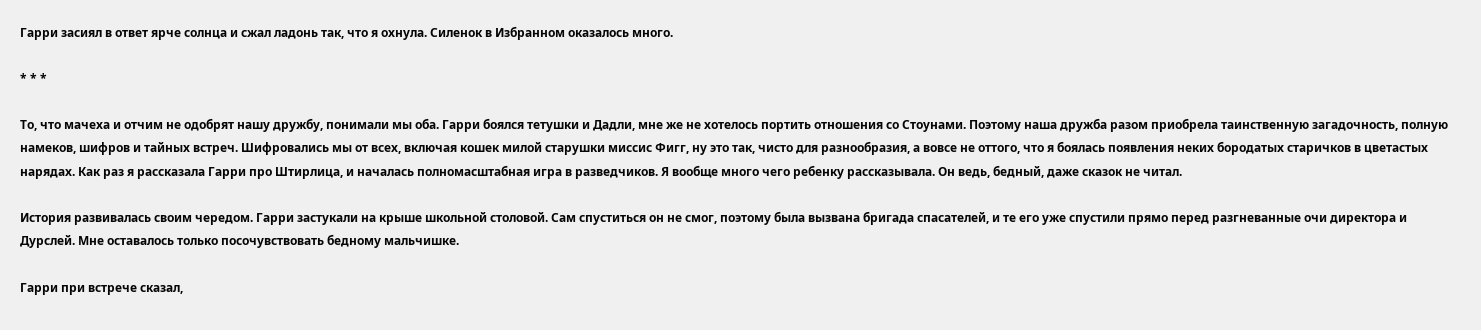Гарри засиял в ответ ярче солнца и сжал ладонь так, что я охнула. Силенок в Избранном оказалось много.

* * *

То, что мачеха и отчим не одобрят нашу дружбу, понимали мы оба. Гарри боялся тетушки и Дадли, мне же не хотелось портить отношения со Стоунами. Поэтому наша дружба разом приобрела таинственную загадочность, полную намеков, шифров и тайных встреч. Шифровались мы от всех, включая кошек милой старушки миссис Фигг, ну это так, чисто для разнообразия, а вовсе не оттого, что я боялась появления неких бородатых старичков в цветастых нарядах. Как раз я рассказала Гарри про Штирлица, и началась полномасштабная игра в разведчиков. Я вообще много чего ребенку рассказывала. Он ведь, бедный, даже сказок не читал.

История развивалась своим чередом. Гарри застукали на крыше школьной столовой. Сам спуститься он не смог, поэтому была вызвана бригада спасателей, и те его уже спустили прямо перед разгневанные очи директора и Дурслей. Мне оставалось только посочувствовать бедному мальчишке.

Гарри при встрече сказал,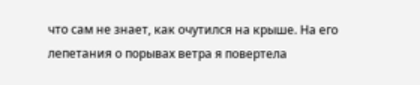что сам не знает, как очутился на крыше. На его лепетания о порывах ветра я повертела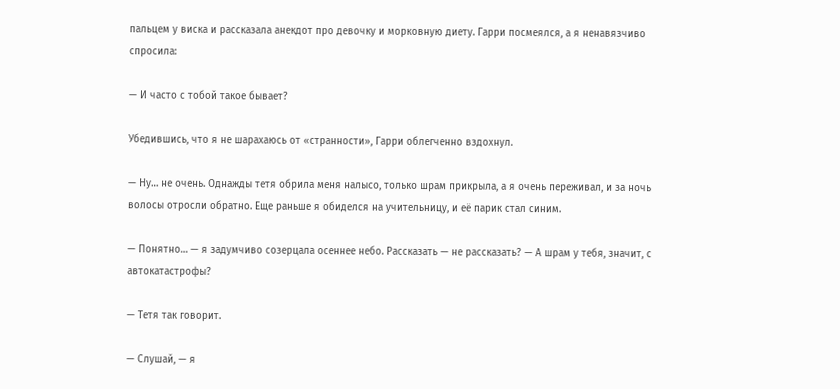пальцем у виска и рассказала анекдот про девочку и морковную диету. Гарри посмеялся, а я ненавязчиво спросила:

— И часто с тобой такое бывает?

Убедившись, что я не шарахаюсь от «странности», Гарри облегченно вздохнул.

— Ну… не очень. Однажды тетя обрила меня налысо, только шрам прикрыла, а я очень переживал, и за ночь волосы отросли обратно. Еще раньше я обиделся на учительницу, и её парик стал синим.

— Понятно… — я задумчиво созерцала осеннее небо. Рассказать — не рассказать? — А шрам у тебя, значит, с автокатастрофы?

— Тетя так говорит.

— Слушай, — я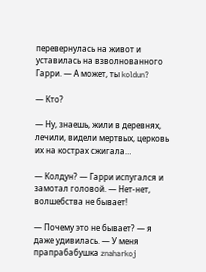перевернулась на живот и уставилась на взволнованного Гарри. — А может, ты koldun?

— Кто?

— Ну, знаешь, жили в деревнях, лечили, видели мертвых, церковь их на кострах сжигала…

— Колдун? — Гарри испугался и замотал головой. — Нет-нет, волшебства не бывает!

— Почему это не бывает? — я даже удивилась. — У меня прапрабабушка znaharkoj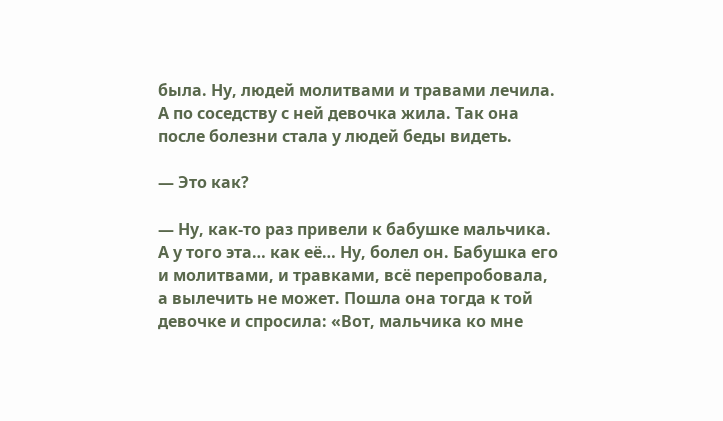была. Ну, людей молитвами и травами лечила. А по соседству с ней девочка жила. Так она после болезни стала у людей беды видеть.

— Это как?

— Ну, как-то раз привели к бабушке мальчика. А у того эта… как её… Ну, болел он. Бабушка его и молитвами, и травками, всё перепробовала, а вылечить не может. Пошла она тогда к той девочке и спросила: «Вот, мальчика ко мне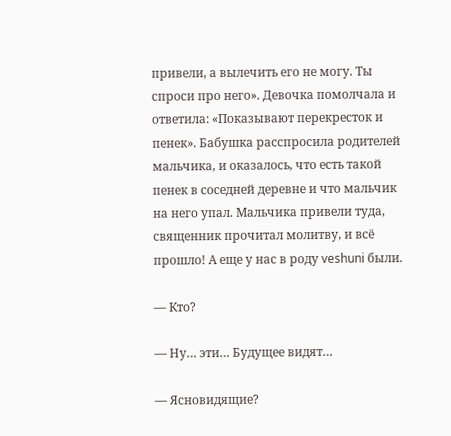привели, а вылечить его не могу. Ты спроси про него». Девочка помолчала и ответила: «Показывают перекресток и пенек». Бабушка расспросила родителей мальчика, и оказалось, что есть такой пенек в соседней деревне и что мальчик на него упал. Мальчика привели туда, священник прочитал молитву, и всё прошло! А еще у нас в роду veshuni были.

— Кто?

— Ну… эти… Будущее видят…

— Ясновидящие?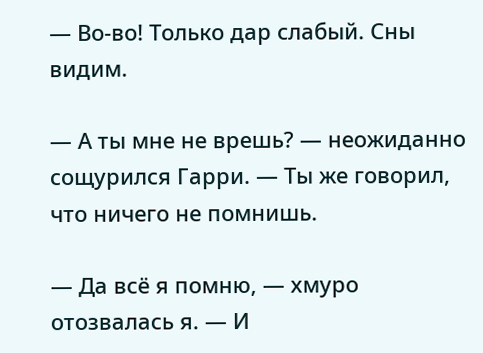— Во-во! Только дар слабый. Сны видим.

— А ты мне не врешь? — неожиданно сощурился Гарри. — Ты же говорил, что ничего не помнишь.

— Да всё я помню, — хмуро отозвалась я. — И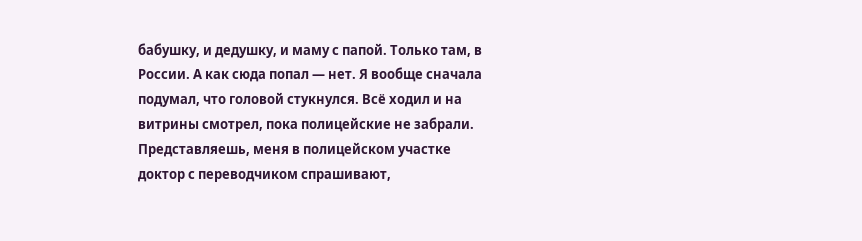бабушку, и дедушку, и маму с папой. Только там, в России. А как сюда попал — нет. Я вообще сначала подумал, что головой стукнулся. Всё ходил и на витрины смотрел, пока полицейские не забрали. Представляешь, меня в полицейском участке доктор с переводчиком спрашивают,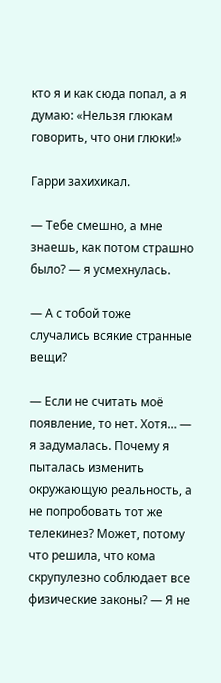кто я и как сюда попал, а я думаю: «Нельзя глюкам говорить, что они глюки!»

Гарри захихикал.

— Тебе смешно, а мне знаешь, как потом страшно было? — я усмехнулась.

— А с тобой тоже случались всякие странные вещи?

— Если не считать моё появление, то нет. Хотя… — я задумалась. Почему я пыталась изменить окружающую реальность, а не попробовать тот же телекинез? Может, потому что решила, что кома скрупулезно соблюдает все физические законы? — Я не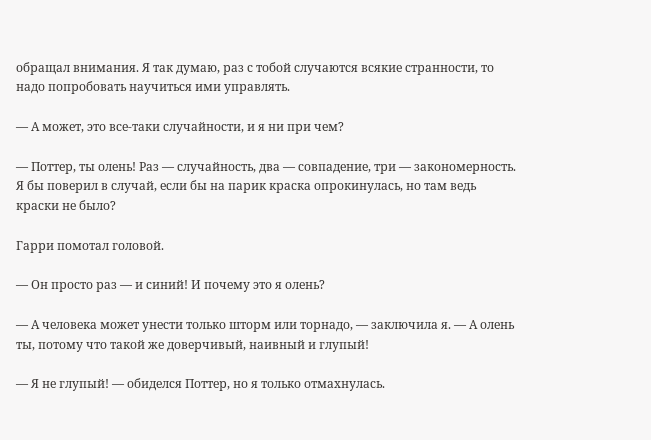обращал внимания. Я так думаю, раз с тобой случаются всякие странности, то надо попробовать научиться ими управлять.

— А может, это все-таки случайности, и я ни при чем?

— Поттер, ты олень! Раз — случайность, два — совпадение, три — закономерность. Я бы поверил в случай, если бы на парик краска опрокинулась, но там ведь краски не было?

Гарри помотал головой.

— Он просто раз — и синий! И почему это я олень?

— А человека может унести только шторм или торнадо, — заключила я. — А олень ты, потому что такой же доверчивый, наивный и глупый!

— Я не глупый! — обиделся Поттер, но я только отмахнулась.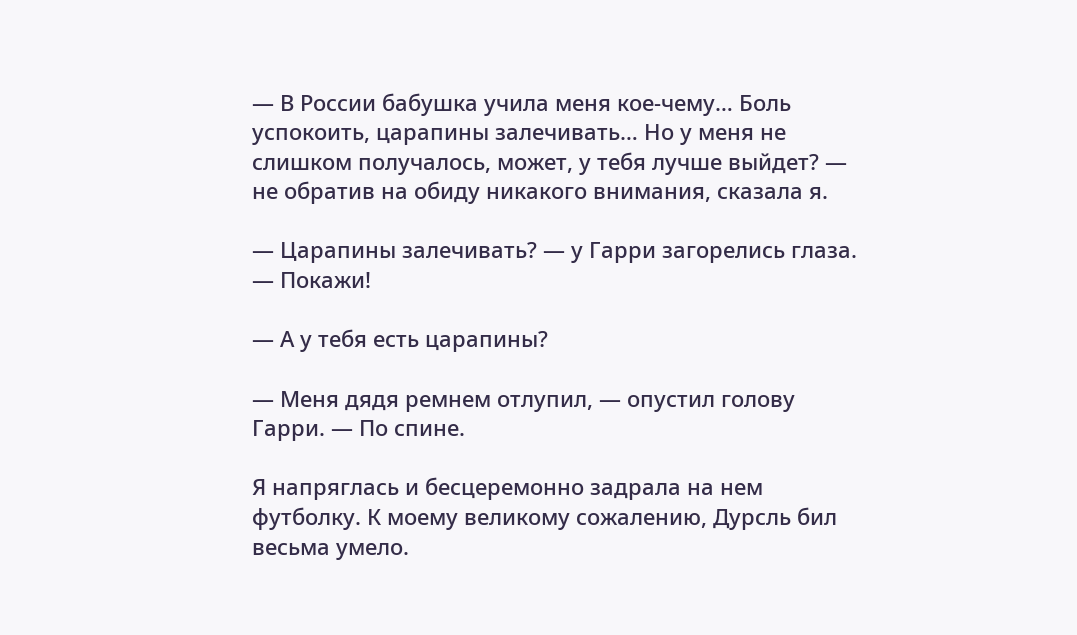— В России бабушка учила меня кое-чему… Боль успокоить, царапины залечивать… Но у меня не слишком получалось, может, у тебя лучше выйдет? — не обратив на обиду никакого внимания, сказала я.

— Царапины залечивать? — у Гарри загорелись глаза. — Покажи!

— А у тебя есть царапины?

— Меня дядя ремнем отлупил, — опустил голову Гарри. — По спине.

Я напряглась и бесцеремонно задрала на нем футболку. К моему великому сожалению, Дурсль бил весьма умело.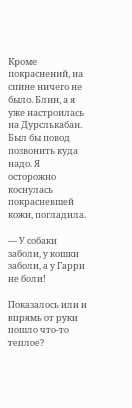Кроме покраснений, на спине ничего не было. Блин, а я уже настроилась на Дурслькабан. Был бы повод позвонить куда надо. Я осторожно коснулась покрасневшей кожи, погладила.

— У собаки заболи, у кошки заболи, а у Гарри не боли!

Показалось или и впрямь от руки пошло что-то теплое?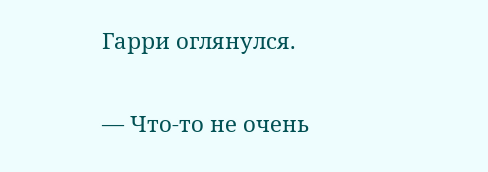Гарри оглянулся.

— Что-то не очень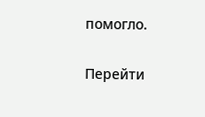помогло.

Перейти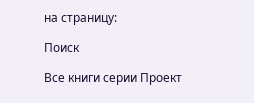на страницу:

Поиск

Все книги серии Проект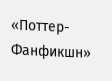«Поттер-Фанфикшн»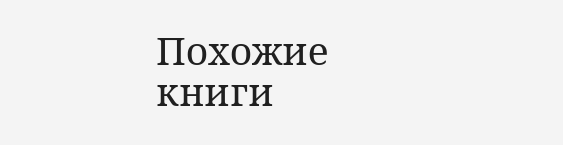Похожие книги